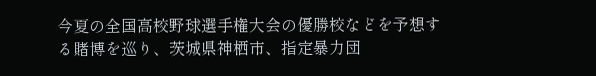今夏の全国高校野球選手権大会の優勝校などを予想する賭博を巡り、茨城県神栖市、指定暴力団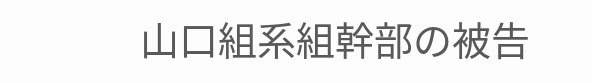山口組系組幹部の被告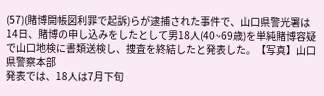(57)(賭博開帳図利罪で起訴)らが逮捕された事件で、山口県警光署は14日、賭博の申し込みをしたとして男18人(40~69歳)を単純賭博容疑で山口地検に書類送検し、捜査を終結したと発表した。【写真】山口県警察本部
発表では、18人は7月下旬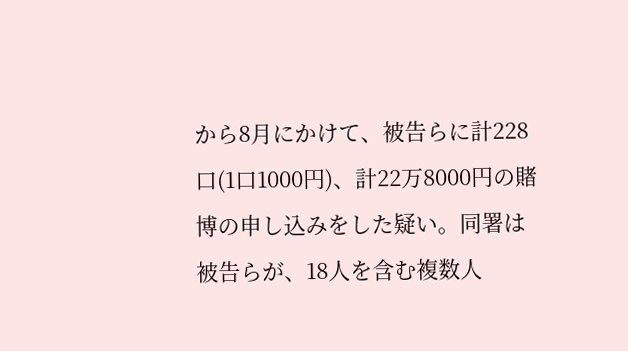から8月にかけて、被告らに計228口(1口1000円)、計22万8000円の賭博の申し込みをした疑い。同署は被告らが、18人を含む複数人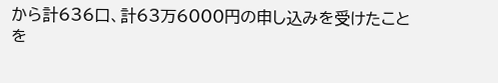から計636口、計63万6000円の申し込みを受けたことを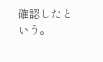確認したという。